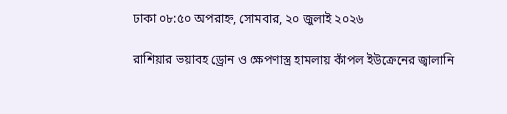ঢাকা ০৮:৫০ অপরাহ্ন, সোমবার, ২০ জুলাই ২০২৬

রাশিয়ার ভয়াবহ ড্রোন ও ক্ষেপণাস্ত্র হামলায় কাঁপল ইউক্রেনের জ্বালানি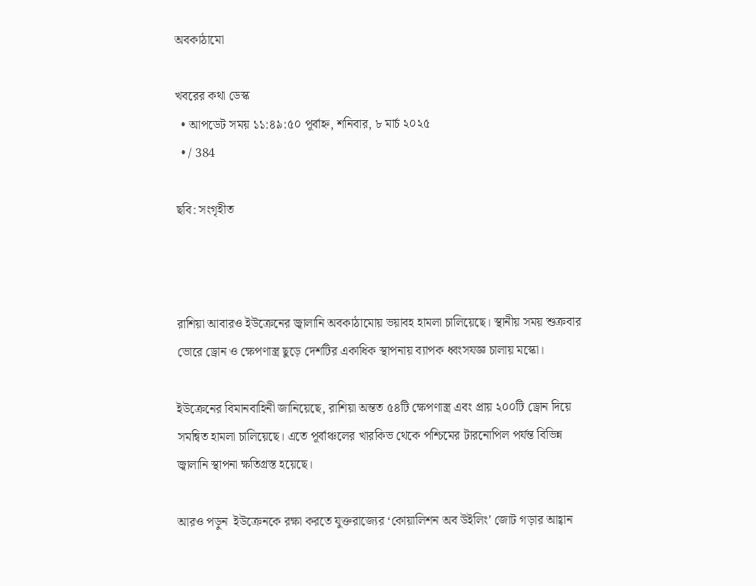অবকাঠামো

খবরের কথা ডেস্ক
  • আপডেট সময় ১১:৪৯:৫০ পূর্বাহ্ন, শনিবার, ৮ মার্চ ২০২৫
  • / 384

ছবি: সংগৃহীত



রাশিয়া আবারও ইউক্রেনের জ্বালানি অবকাঠামোয় ভয়াবহ হামলা চালিয়েছে। স্থানীয় সময় শুক্রবার ভোরে ড্রোন ও ক্ষেপণাস্ত্র ছুড়ে দেশটির একাধিক স্থাপনায় ব্যাপক ধ্বংসযজ্ঞ চালায় মস্কো।

ইউক্রেনের বিমানবাহিনী জানিয়েছে, রাশিয়া অন্তত ৫৪টি ক্ষেপণাস্ত্র এবং প্রায় ২০০টি ড্রোন দিয়ে সমন্বিত হামলা চালিয়েছে। এতে পূর্বাঞ্চলের খারকিভ থেকে পশ্চিমের টারনোপিল পর্যন্ত বিভিন্ন জ্বালানি স্থাপনা ক্ষতিগ্রস্ত হয়েছে।

আরও পড়ুন  ইউক্রেনকে রক্ষা করতে যুক্তরাজ্যের ‘কোয়ালিশন অব উইলিং’ জোট গড়ার আহ্বান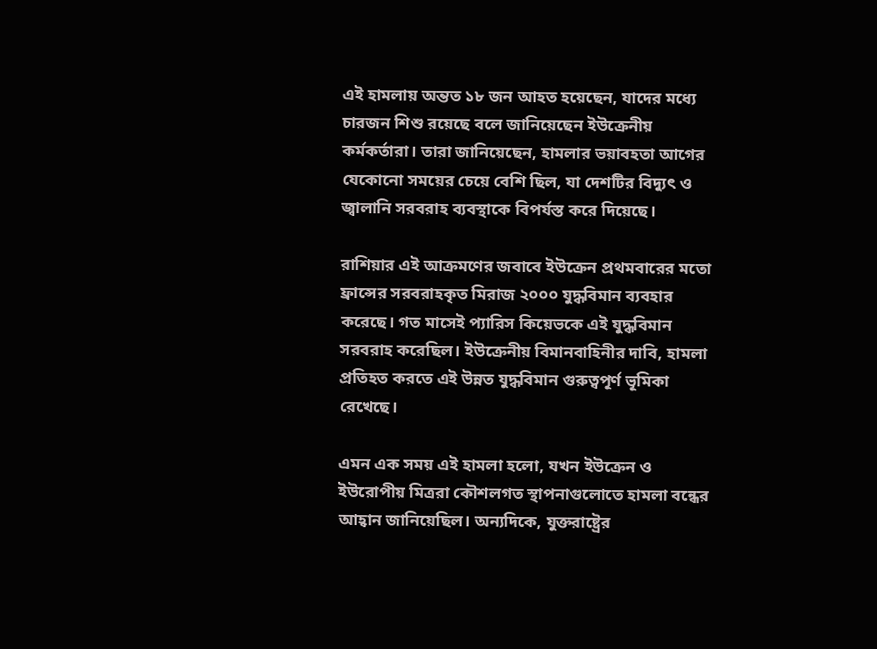এই হামলায় অন্তত ১৮ জন আহত হয়েছেন, যাদের মধ্যে চারজন শিশু রয়েছে বলে জানিয়েছেন ইউক্রেনীয় কর্মকর্তারা। তারা জানিয়েছেন, হামলার ভয়াবহতা আগের যেকোনো সময়ের চেয়ে বেশি ছিল, যা দেশটির বিদ্যুৎ ও জ্বালানি সরবরাহ ব্যবস্থাকে বিপর্যস্ত করে দিয়েছে।

রাশিয়ার এই আক্রমণের জবাবে ইউক্রেন প্রথমবারের মতো ফ্রান্সের সরবরাহকৃত মিরাজ ২০০০ যুদ্ধবিমান ব্যবহার করেছে। গত মাসেই প্যারিস কিয়েভকে এই যুদ্ধবিমান সরবরাহ করেছিল। ইউক্রেনীয় বিমানবাহিনীর দাবি, হামলা প্রতিহত করতে এই উন্নত যুদ্ধবিমান গুরুত্বপূর্ণ ভূমিকা রেখেছে।

এমন এক সময় এই হামলা হলো, যখন ইউক্রেন ও ইউরোপীয় মিত্ররা কৌশলগত স্থাপনাগুলোতে হামলা বন্ধের আহ্বান জানিয়েছিল। অন্যদিকে, যুক্তরাষ্ট্রের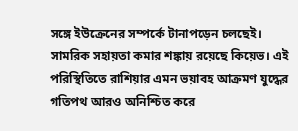সঙ্গে ইউক্রেনের সম্পর্কে টানাপড়েন চলছেই। সামরিক সহায়তা কমার শঙ্কায় রয়েছে কিয়েভ। এই পরিস্থিতিতে রাশিয়ার এমন ভয়াবহ আক্রমণ যুদ্ধের গতিপথ আরও অনিশ্চিত করে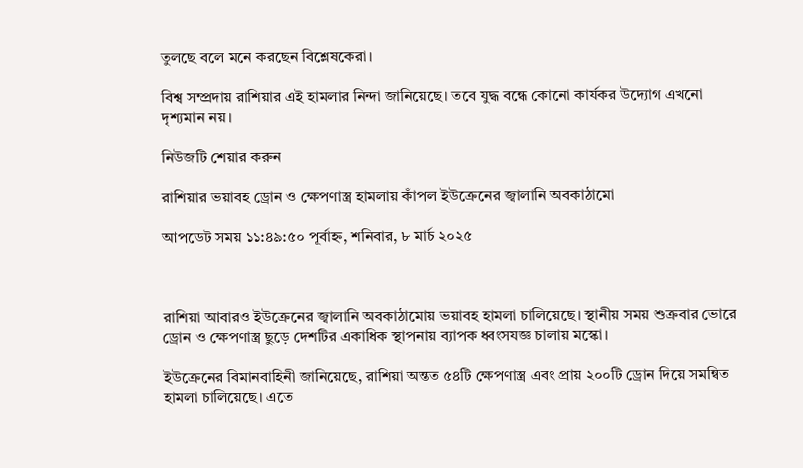তুলছে বলে মনে করছেন বিশ্লেষকেরা।

বিশ্ব সম্প্রদায় রাশিয়ার এই হামলার নিন্দা জানিয়েছে। তবে যুদ্ধ বন্ধে কোনো কার্যকর উদ্যোগ এখনো দৃশ্যমান নয়।

নিউজটি শেয়ার করুন

রাশিয়ার ভয়াবহ ড্রোন ও ক্ষেপণাস্ত্র হামলায় কাঁপল ইউক্রেনের জ্বালানি অবকাঠামো

আপডেট সময় ১১:৪৯:৫০ পূর্বাহ্ন, শনিবার, ৮ মার্চ ২০২৫



রাশিয়া আবারও ইউক্রেনের জ্বালানি অবকাঠামোয় ভয়াবহ হামলা চালিয়েছে। স্থানীয় সময় শুক্রবার ভোরে ড্রোন ও ক্ষেপণাস্ত্র ছুড়ে দেশটির একাধিক স্থাপনায় ব্যাপক ধ্বংসযজ্ঞ চালায় মস্কো।

ইউক্রেনের বিমানবাহিনী জানিয়েছে, রাশিয়া অন্তত ৫৪টি ক্ষেপণাস্ত্র এবং প্রায় ২০০টি ড্রোন দিয়ে সমন্বিত হামলা চালিয়েছে। এতে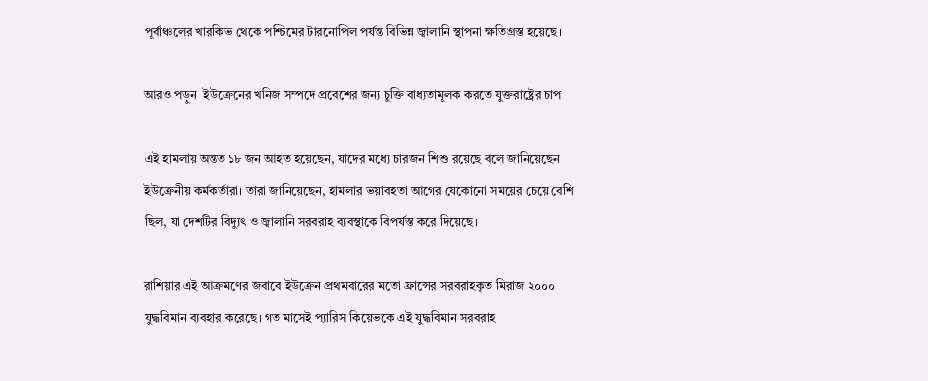পূর্বাঞ্চলের খারকিভ থেকে পশ্চিমের টারনোপিল পর্যন্ত বিভিন্ন জ্বালানি স্থাপনা ক্ষতিগ্রস্ত হয়েছে।

আরও পড়ুন  ইউক্রেনের খনিজ সম্পদে প্রবেশের জন্য চুক্তি বাধ্যতামূলক করতে যুক্তরাষ্ট্রের চাপ

এই হামলায় অন্তত ১৮ জন আহত হয়েছেন, যাদের মধ্যে চারজন শিশু রয়েছে বলে জানিয়েছেন ইউক্রেনীয় কর্মকর্তারা। তারা জানিয়েছেন, হামলার ভয়াবহতা আগের যেকোনো সময়ের চেয়ে বেশি ছিল, যা দেশটির বিদ্যুৎ ও জ্বালানি সরবরাহ ব্যবস্থাকে বিপর্যস্ত করে দিয়েছে।

রাশিয়ার এই আক্রমণের জবাবে ইউক্রেন প্রথমবারের মতো ফ্রান্সের সরবরাহকৃত মিরাজ ২০০০ যুদ্ধবিমান ব্যবহার করেছে। গত মাসেই প্যারিস কিয়েভকে এই যুদ্ধবিমান সরবরাহ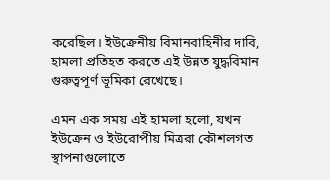করেছিল। ইউক্রেনীয় বিমানবাহিনীর দাবি, হামলা প্রতিহত করতে এই উন্নত যুদ্ধবিমান গুরুত্বপূর্ণ ভূমিকা রেখেছে।

এমন এক সময় এই হামলা হলো, যখন ইউক্রেন ও ইউরোপীয় মিত্ররা কৌশলগত স্থাপনাগুলোতে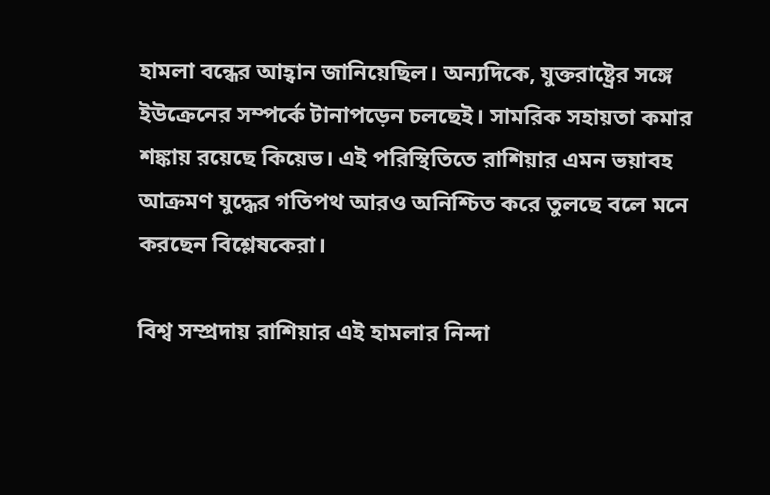হামলা বন্ধের আহ্বান জানিয়েছিল। অন্যদিকে, যুক্তরাষ্ট্রের সঙ্গে ইউক্রেনের সম্পর্কে টানাপড়েন চলছেই। সামরিক সহায়তা কমার শঙ্কায় রয়েছে কিয়েভ। এই পরিস্থিতিতে রাশিয়ার এমন ভয়াবহ আক্রমণ যুদ্ধের গতিপথ আরও অনিশ্চিত করে তুলছে বলে মনে করছেন বিশ্লেষকেরা।

বিশ্ব সম্প্রদায় রাশিয়ার এই হামলার নিন্দা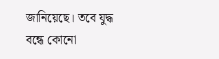জানিয়েছে। তবে যুদ্ধ বন্ধে কোনো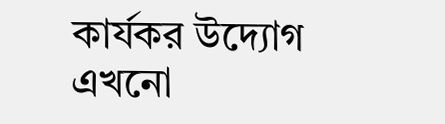কার্যকর উদ্যোগ এখনো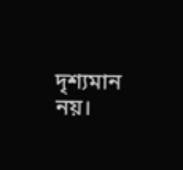দৃশ্যমান নয়।